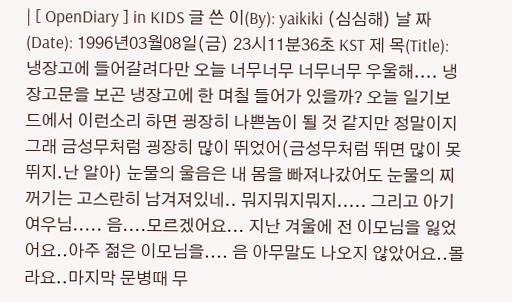| [ OpenDiary ] in KIDS 글 쓴 이(By): yaikiki (심심해) 날 짜 (Date): 1996년03월08일(금) 23시11분36초 KST 제 목(Title): 냉장고에 들어갈려다만 오늘 너무너무 너무너무 우울해.... 냉장고문을 보곤 냉장고에 한 며칠 들어가 있을까? 오늘 일기보드에서 이런소리 하면 굉장히 나쁜놈이 될 것 같지만 정말이지 그래 금성무처럼 굉장히 많이 뛰었어(금성무처럼 뛰면 많이 못 뛰지.난 알아) 눈물의 울음은 내 몸을 빠져나갔어도 눈물의 찌꺼기는 고스란히 남겨져있네.. 뭐지뭐지뭐지..... 그리고 아기여우님..... 음....모르겠어요... 지난 겨울에 전 이모님을 잃었어요..아주 젊은 이모님을.... 음 아무말도 나오지 않았어요..몰라요..마지막 문병때 무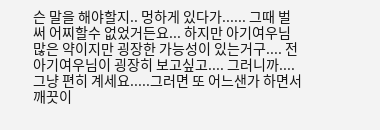슨 말을 해야할지.. 멍하게 있다가...... 그때 벌써 어찌할수 없었거든요... 하지만 아기여우님 많은 약이지만 굉장한 가능성이 있는거구.... 전 아기여우님이 굉장히 보고싶고.... 그러니까....그냥 편히 계세요.....그러면 또 어느샌가 하면서 깨끗이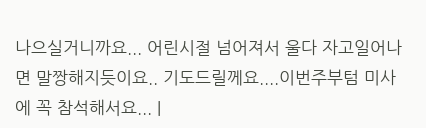나으실거니까요... 어린시절 넘어져서 울다 자고일어나면 말짱해지듯이요.. 기도드릴께요....이번주부텀 미사에 꼭 참석해서요... |